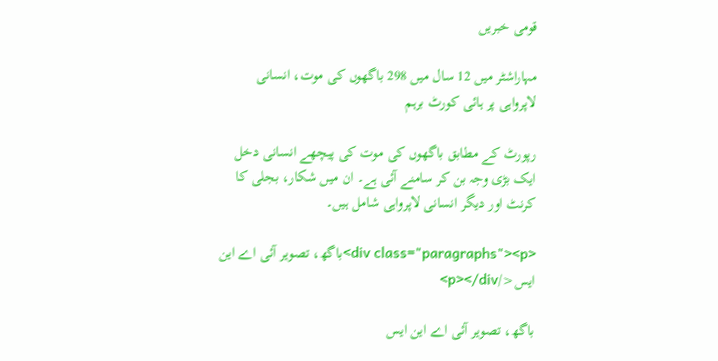قومی خبریں

مہاراشٹر میں 12 سال میں 298 باگھوں کی موت، انسانی لاپرواہی پر ہائی کورٹ برہم

رپورٹ کے مطابق باگھوں کی موت کی پیچھے انسانی دخل ایک بڑی وجہ بن کر سامنے آئی ہے۔ ان میں شکار، بجلی کا کرنٹ اور دیگر انسانی لاپرواہی شامل ہیں۔

<div class="paragraphs"><p>باگھ، تصویر آئی اے این ایس</p></div>

باگھ، تصویر آئی اے این ایس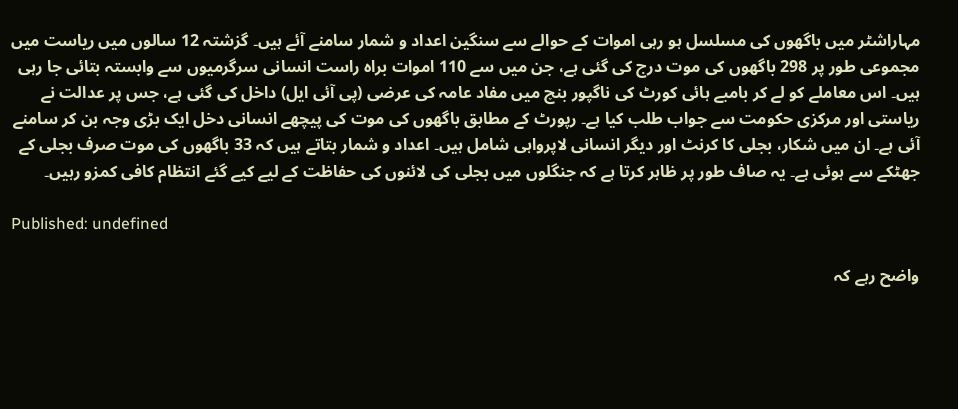مہاراشٹر میں باگھوں کی مسلسل ہو رہی اموات کے حوالے سے سنگین اعداد و شمار سامنے آئے ہیں۔ گزشتہ 12 سالوں میں ریاست میں مجموعی طور پر 298 باگھوں کی موت درج کی گئی ہے، جن میں سے 110 اموات براہ راست انسانی سرگرمیوں سے وابستہ بتائی جا رہی ہیں۔ اس معاملے کو لے کر بامبے ہائی کورٹ کی ناگپور بنچ میں مفاد عامہ کی عرضی (پی آئی ایل) داخل کی گئی ہے، جس پر عدالت نے ریاستی اور مرکزی حکومت سے جواب طلب کیا ہے۔ رپورٹ کے مطابق باگھوں کی موت کی پیچھے انسانی دخل ایک بڑی وجہ بن کر سامنے آئی ہے۔ ان میں شکار، بجلی کا کرنٹ اور دیگر انسانی لاپرواہی شامل ہیں۔ اعداد و شمار بتاتے ہیں کہ 33 باگھوں کی موت صرف بجلی کے جھٹکے سے ہوئی ہے۔ یہ صاف طور پر ظاہر کرتا ہے کہ جنگلوں میں بجلی کی لائنوں کی حفاظت کے لیے کیے گئے انتظام کافی کمزو رہیں۔

Published: undefined

واضح رہے کہ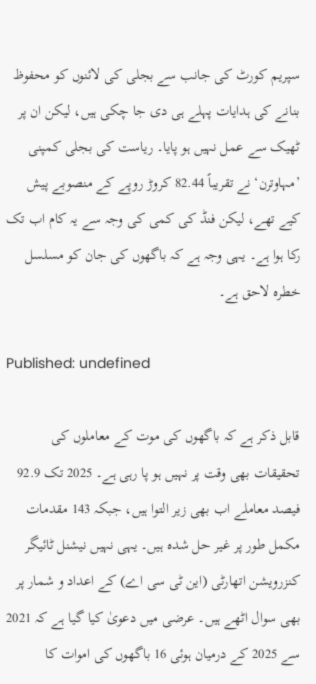سپریم کورٹ کی جانب سے بجلی کی لائنوں کو محفوظ بنانے کی ہدایات پہلے ہی دی جا چکی ہیں، لیکن ان پر ٹھیک سے عمل نہیں ہو پایا۔ ریاست کی بجلی کمپنی ’مہاوترن‘ نے تقریباً 82.44 کروڑ روپے کے منصوبے پیش کیے تھے، لیکن فنڈ کی کمی کی وجہ سے یہ کام اب تک رکا ہوا ہے۔ یہی وجہ ہے کہ باگھوں کی جان کو مسلسل خطرہ لاحق ہے۔

Published: undefined

قابل ذکر ہے کہ باگھوں کی موت کے معاملوں کی تحقیقات بھی وقت پر نہیں ہو پا رہی ہے۔ 2025 تک 92.9 فیصد معاملے اب بھی زیر التوا ہیں، جبکہ 143 مقدمات مکمل طور پر غیر حل شدہ ہیں۔ یہی نہیں نیشنل ٹائیگر کنزرویشن اتھارٹی (این ٹی سی اے) کے اعداد و شمار پر بھی سوال اٹھے ہیں۔ عرضی میں دعویٰ کیا گیا ہے کہ 2021 سے 2025 کے درمیان ہوئی 16 باگھوں کی اموات کا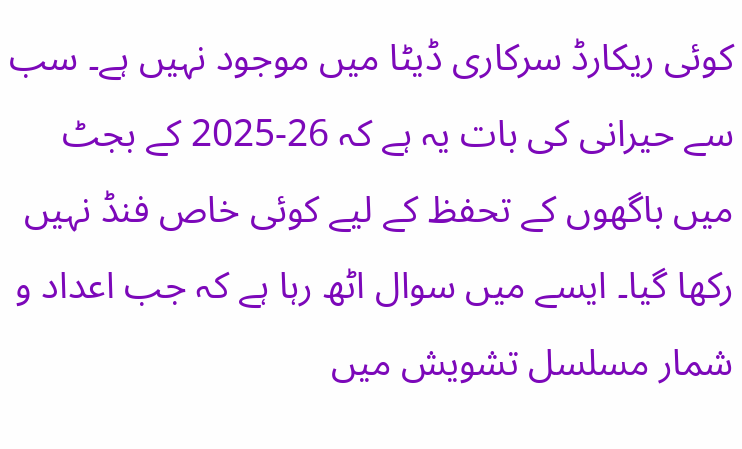کوئی ریکارڈ سرکاری ڈیٹا میں موجود نہیں ہے۔ سب سے حیرانی کی بات یہ ہے کہ 26-2025 کے بجٹ میں باگھوں کے تحفظ کے لیے کوئی خاص فنڈ نہیں رکھا گیا۔ ایسے میں سوال اٹھ رہا ہے کہ جب اعداد و شمار مسلسل تشویش میں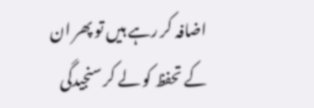اضافہ کر رہے ہیں تو پھر ان کے تحفظ کو لے کر سنجیدگی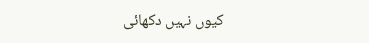کیوں نہیں دکھائی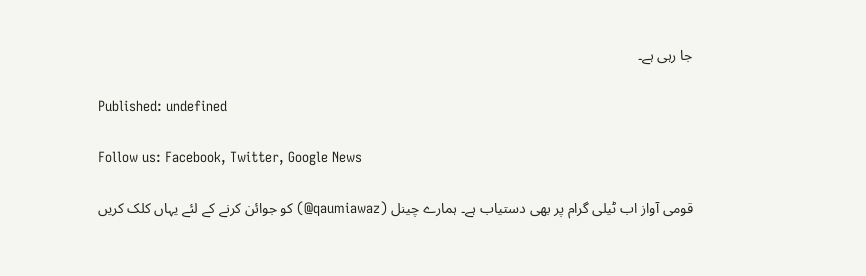جا رہی ہے۔

Published: undefined

Follow us: Facebook, Twitter, Google News

قومی آواز اب ٹیلی گرام پر بھی دستیاب ہے۔ ہمارے چینل (qaumiawaz@) کو جوائن کرنے کے لئے یہاں کلک کریں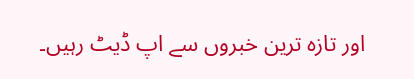اور تازہ ترین خبروں سے اپ ڈیٹ رہیں۔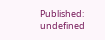Published: undefined